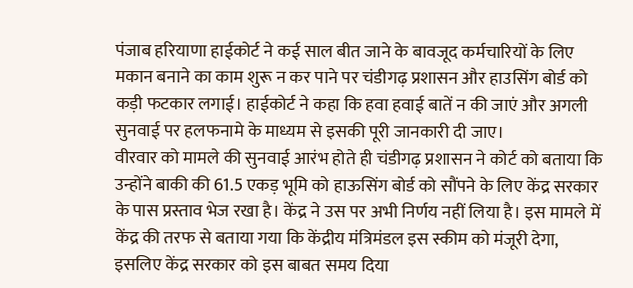पंजाब हरियाणा हाईकोर्ट ने कई साल बीत जाने के बावजूद कर्मचारियों के लिए मकान बनाने का काम शुरू न कर पाने पर चंडीगढ़ प्रशासन और हाउसिंग बोर्ड को कड़ी फटकार लगाई। हाईकोर्ट ने कहा कि हवा हवाई बातें न की जाएं और अगली सुनवाई पर हलफनामे के माध्यम से इसकी पूरी जानकारी दी जाए।
वीरवार को मामले की सुनवाई आरंभ होते ही चंडीगढ़ प्रशासन ने कोर्ट को बताया कि उन्होंने बाकी की 61.5 एकड़ भूमि को हाऊसिंग बोर्ड को सौंपने के लिए केंद्र सरकार के पास प्रस्ताव भेज रखा है। केंद्र ने उस पर अभी निर्णय नहीं लिया है। इस मामले में केंद्र की तरफ से बताया गया कि केंद्रीय मंत्रिमंडल इस स्कीम को मंजूरी देगा, इसलिए केंद्र सरकार को इस बाबत समय दिया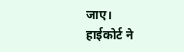जाए।
हाईकोर्ट ने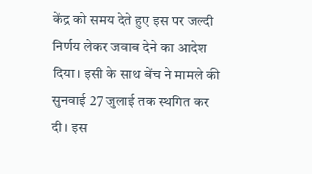केंद्र को समय देते हुए इस पर जल्दी निर्णय लेकर जवाब देने का आदेश दिया। इसी के साथ बेंच ने मामले की सुनवाई 27 जुलाई तक स्थगित कर दी। इस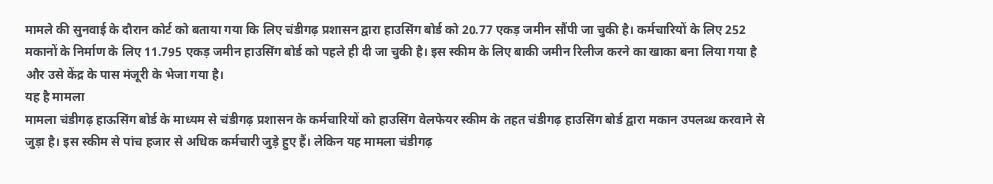मामले की सुनवाई के दौरान कोर्ट को बताया गया कि लिए चंडीगढ़ प्रशासन द्वारा हाउसिंग बोर्ड को 20.77 एकड़ जमीन सौंपी जा चुकी है। कर्मचारियों के लिए 252 मकानों के निर्माण के लिए 11.795 एकड़ जमीन हाउसिंग बोर्ड को पहले ही दी जा चुकी है। इस स्कीम के लिए बाकी जमीन रिलीज करने का खाका बना लिया गया है और उसे केंद्र के पास मंजूरी के भेजा गया है।
यह है मामला
मामला चंडीगढ़ हाऊसिंग बोर्ड के माध्यम से चंडीगढ़ प्रशासन के कर्मचारियों को हाउसिंग वेलफेयर स्कीम के तहत चंडीगढ़ हाउसिंग बोर्ड द्वारा मकान उपलब्ध करवाने से जुड़ा है। इस स्कीम से पांच हजार से अधिक कर्मचारी जुड़े हुए हैं। लेकिन यह मामला चंडीगढ़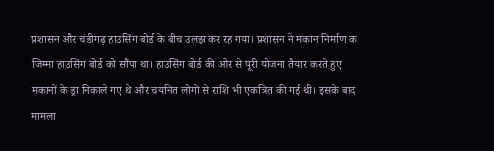प्रशासन और चंडीगढ़ हाउसिंग बोर्ड के बीच उलझ कर रह गया। प्रशासन ने मकान निर्माण क जिम्मा हाउसिंग बोर्ड को सौंपा था। हाउसिंग बोर्ड की ओर से पूरी योजना तैयार करते हुए मकानों के ड्रा निकाले गए थे और चयनित लोगों से राशि भी एकत्रित की गई थी। इसके बाद मामला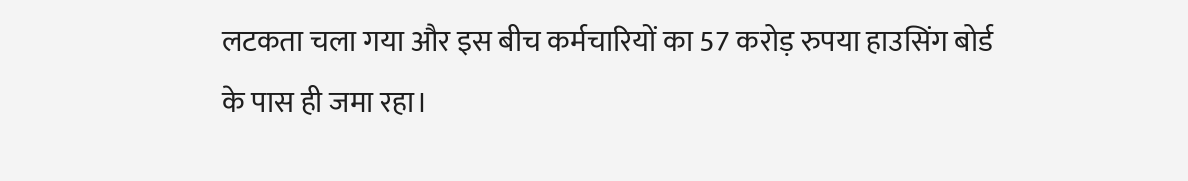लटकता चला गया और इस बीच कर्मचारियों का 57 करोड़ रुपया हाउसिंग बोर्ड के पास ही जमा रहा।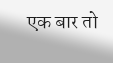एक बार तो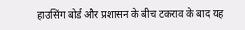हाउसिंग बोर्ड और प्रशासन के बीच टकराव के बाद यह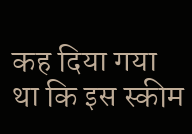कह दिया गया था कि इस स्कीम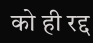को ही रद्द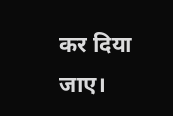कर दिया जाए।